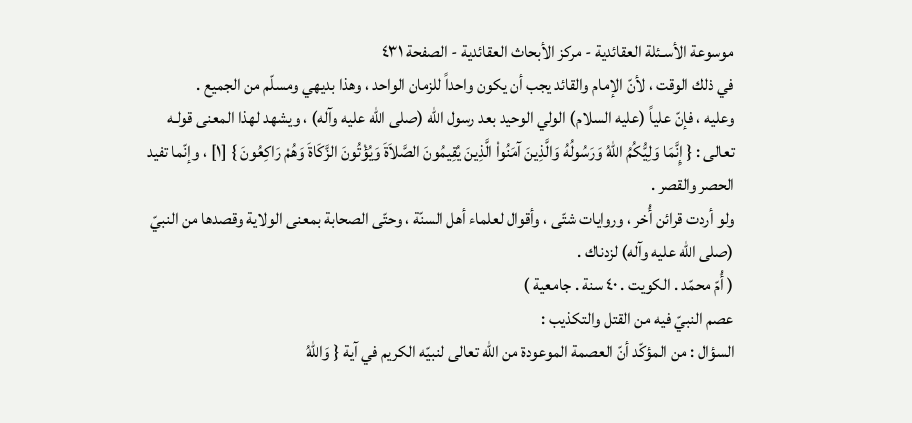موسوعة الأسـئلة العقائدية - مركز الأبحاث العقائدية - الصفحة ٤٣١
في ذلك الوقت ، لأنّ الإمام والقائد يجب أن يكون واحداً للزمان الواحد ، وهذا بديهي ومسلّم من الجميع .
وعليه ، فإنّ علياً (عليه السلام) الولي الوحيد بعد رسول الله (صلى الله عليه وآله) ، ويشهد لهذا المعنى قولـه تعالى : { إِنَّمَا وَلِيُّكُمُ اللهُ وَرَسُولُهُ وَالَّذِينَ آمَنُواْ الَّذِينَ يُقِيمُونَ الصَّلاَةَ وَيُؤْتُونَ الزَّكَاةَ وَهُمْ رَاكِعُونَ } [١] ، وإنّما تفيد الحصر والقصر .
ولو أردت قرائن أُخر ، وروايات شتّى ، وأقوال لعلماء أهل السنّة ، وحتّى الصحابة بمعنى الولاية وقصدها من النبيّ (صلى الله عليه وآله) لزدناك .
( أُمّ محمّد . الكويت . ٤٠ سنة . جامعية )
عصم النبيّ فيه من القتل والتكذيب :
السؤال : من المؤكّد أنّ العصمة الموعودة من الله تعالى لنبيّه الكريم في آية { وَاللهُ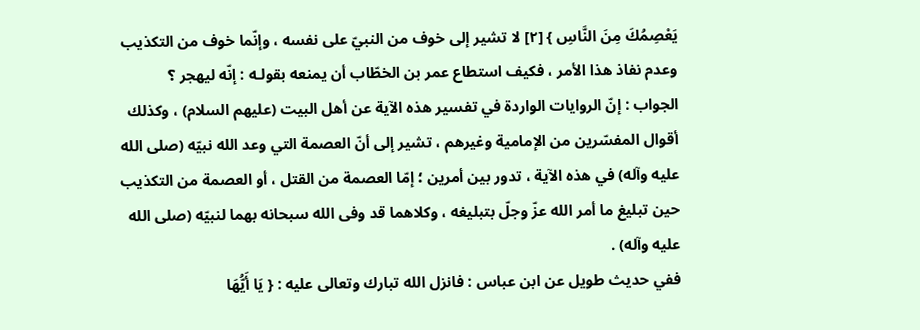يَعْصِمُكَ مِنَ النَّاسِ } [٢] لا تشير إلى خوف من النبيّ على نفسه ، وإنّما خوف من التكذيب وعدم نفاذ هذا الأمر ، فكيف استطاع عمر بن الخطّاب أن يمنعه بقولـه : إنّه ليهجر ؟
الجواب : إنّ الروايات الواردة في تفسير هذه الآية عن أهل البيت (عليهم السلام) ، وكذلك أقوال المفسّرين من الإمامية وغيرهم ، تشير إلى أنّ العصمة التي وعد الله نبيّه (صلى الله عليه وآله) في هذه الآية ، تدور بين أمرين ؛ إمّا العصمة من القتل ، أو العصمة من التكذيب حين تبليغ ما أمر الله عزّ وجلّ بتبليغه ، وكلاهما قد وفى الله سبحانه بهما لنبيّه (صلى الله عليه وآله) .
ففي حديث طويل عن ابن عباس : فانزل الله تبارك وتعالى عليه : { يَا أَيُّهَا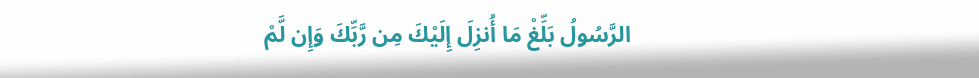الرَّسُولُ بَلِّغْ مَا أُنزِلَ إِلَيْكَ مِن رَّبِّكَ وَإِن لَّمْ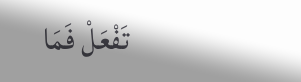تَفْعَلْ فَمَا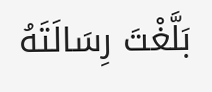بَلَّغْتَ رِسَالَتَهُ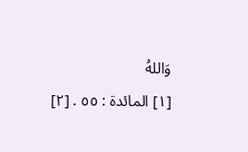وَاللهُ
[١] المائدة : ٥٥ . [٢]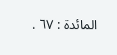المائدة : ٦٧ .